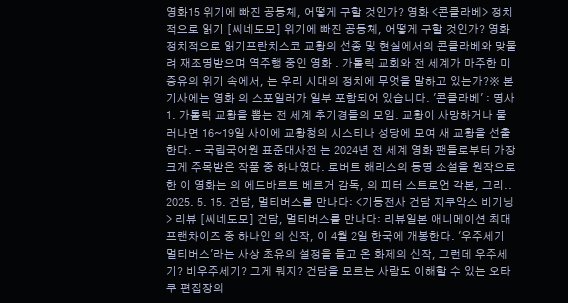영화15 위기에 빠진 공동체, 어떻게 구할 것인가? 영화 <콘클라베> 정치적으로 읽기 [씨네도모] 위기에 빠진 공동체, 어떻게 구할 것인가? 영화 정치적으로 읽기프란치스코 교황의 선종 및 현실에서의 콘클라베와 맞물려 재조명받으며 역주행 중인 영화 . 가톨릭 교회와 전 세계가 마주한 미증유의 위기 속에서, 는 우리 시대의 정치에 무엇을 말하고 있는가?※ 본 기사에는 영화 의 스포일러가 일부 포함되어 있습니다. '콘클라베' : 명사 1. 가톨릭 교황을 뽑는 전 세계 추기경들의 모임. 교황이 사망하거나 물러나면 16~19일 사이에 교황청의 시스티나 성당에 모여 새 교황을 선출한다. - 국립국어원 표준대사전 는 2024년 전 세계 영화 팬들로부터 가장 크게 주목받은 작품 중 하나였다. 로버트 해리스의 동명 소설을 원작으로 한 이 영화는 의 에드바르트 베르거 감독, 의 피터 스트로언 각본, 그리.. 2025. 5. 15. 건담, 멀티버스를 만나다: <기동전사 건담 지쿠악스 비기닝> 리뷰 [씨네도모] 건담, 멀티버스를 만나다: 리뷰일본 애니메이션 최대 프랜차이즈 중 하나인 의 신작, 이 4월 2일 한국에 개봉한다. '우주세기 멀티버스'라는 사상 초유의 설정을 들고 온 화제의 신작, 그런데 우주세기? 비우주세기? 그게 뭐지? 건담을 모르는 사람도 이해할 수 있는 오타쿠 편집장의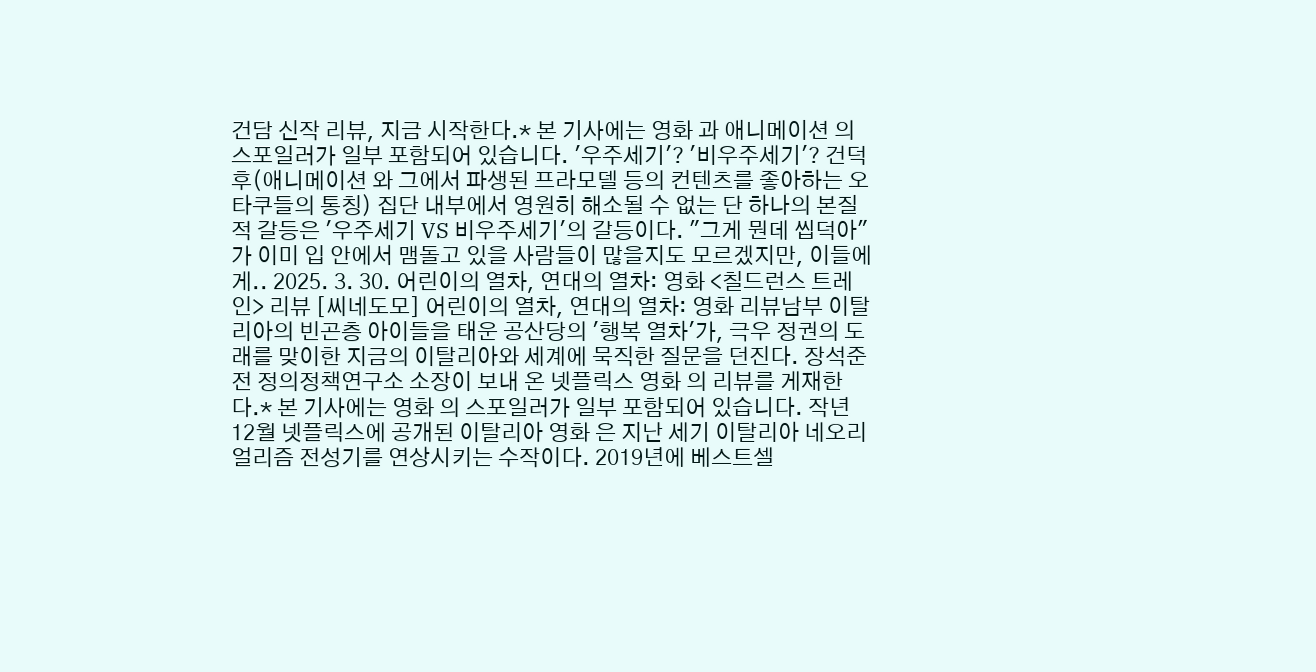건담 신작 리뷰, 지금 시작한다.* 본 기사에는 영화 과 애니메이션 의 스포일러가 일부 포함되어 있습니다. '우주세기'? '비우주세기'? 건덕후(애니메이션 와 그에서 파생된 프라모델 등의 컨텐츠를 좋아하는 오타쿠들의 통칭) 집단 내부에서 영원히 해소될 수 없는 단 하나의 본질적 갈등은 '우주세기 VS 비우주세기'의 갈등이다. "그게 뭔데 씹덕아"가 이미 입 안에서 맴돌고 있을 사람들이 많을지도 모르겠지만, 이들에게.. 2025. 3. 30. 어린이의 열차, 연대의 열차: 영화 <칠드런스 트레인> 리뷰 [씨네도모] 어린이의 열차, 연대의 열차: 영화 리뷰남부 이탈리아의 빈곤층 아이들을 태운 공산당의 '행복 열차'가, 극우 정권의 도래를 맞이한 지금의 이탈리아와 세계에 묵직한 질문을 던진다. 장석준 전 정의정책연구소 소장이 보내 온 넷플릭스 영화 의 리뷰를 게재한다.* 본 기사에는 영화 의 스포일러가 일부 포함되어 있습니다. 작년 12월 넷플릭스에 공개된 이탈리아 영화 은 지난 세기 이탈리아 네오리얼리즘 전성기를 연상시키는 수작이다. 2019년에 베스트셀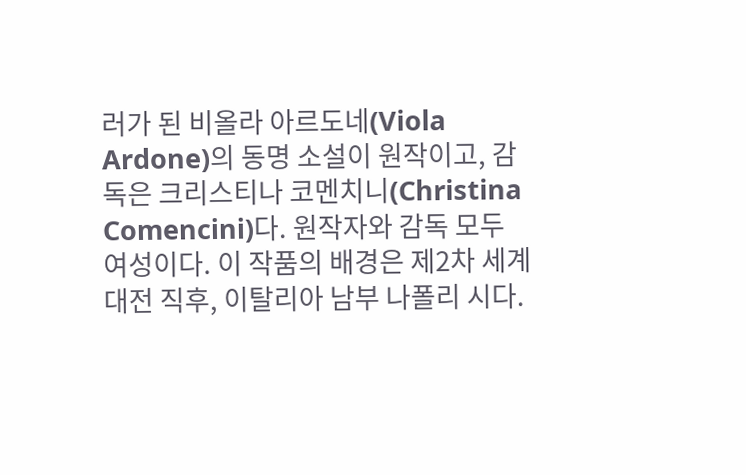러가 된 비올라 아르도네(Viola Ardone)의 동명 소설이 원작이고, 감독은 크리스티나 코멘치니(Christina Comencini)다. 원작자와 감독 모두 여성이다. 이 작품의 배경은 제2차 세계대전 직후, 이탈리아 남부 나폴리 시다.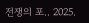전쟁의 포.. 2025.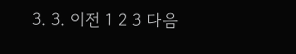3. 3. 이전 1 2 3 다음